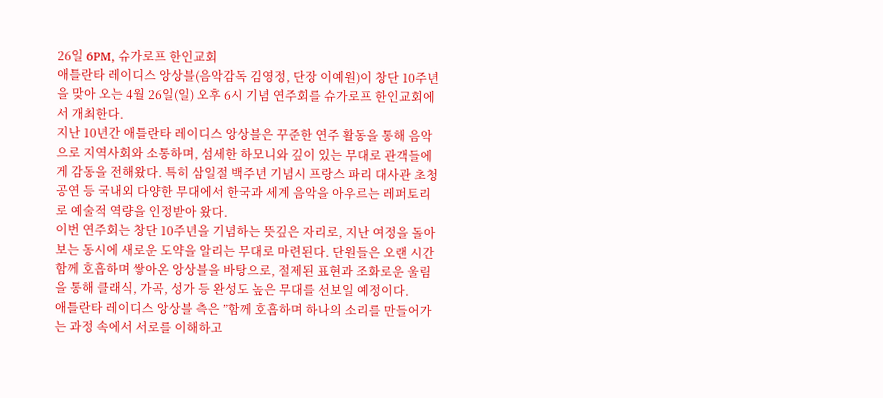26일 6PM, 슈가로프 한인교회
애틀란타 레이디스 앙상블(음악감독 김영정, 단장 이예원)이 창단 10주년을 맞아 오는 4월 26일(일) 오후 6시 기념 연주회를 슈가로프 한인교회에서 개최한다.
지난 10년간 애틀란타 레이디스 앙상블은 꾸준한 연주 활동을 통해 음악으로 지역사회와 소통하며, 섬세한 하모니와 깊이 있는 무대로 관객들에게 감동을 전해왔다. 특히 삼일절 백주년 기념시 프랑스 파리 대사관 초청 공연 등 국내외 다양한 무대에서 한국과 세계 음악을 아우르는 레퍼토리로 예술적 역량을 인정받아 왔다.
이번 연주회는 창단 10주년을 기념하는 뜻깊은 자리로, 지난 여정을 돌아보는 동시에 새로운 도약을 알리는 무대로 마련된다. 단원들은 오랜 시간 함께 호흡하며 쌓아온 앙상블을 바탕으로, 절제된 표현과 조화로운 울림을 통해 클래식, 가곡, 성가 등 완성도 높은 무대를 선보일 예정이다.
애틀란타 레이디스 앙상블 측은 ”함께 호흡하며 하나의 소리를 만들어가는 과정 속에서 서로를 이해하고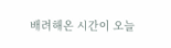배려해온 시간이 오늘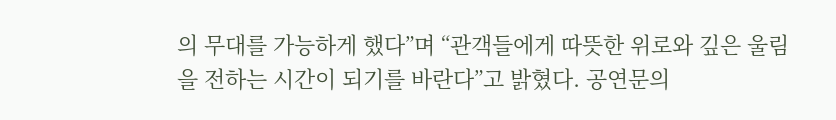의 무대를 가능하게 했다”며 “관객들에게 따뜻한 위로와 깊은 울림을 전하는 시간이 되기를 바란다”고 밝혔다. 공연문의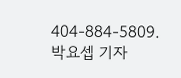404-884-5809.
박요셉 기자